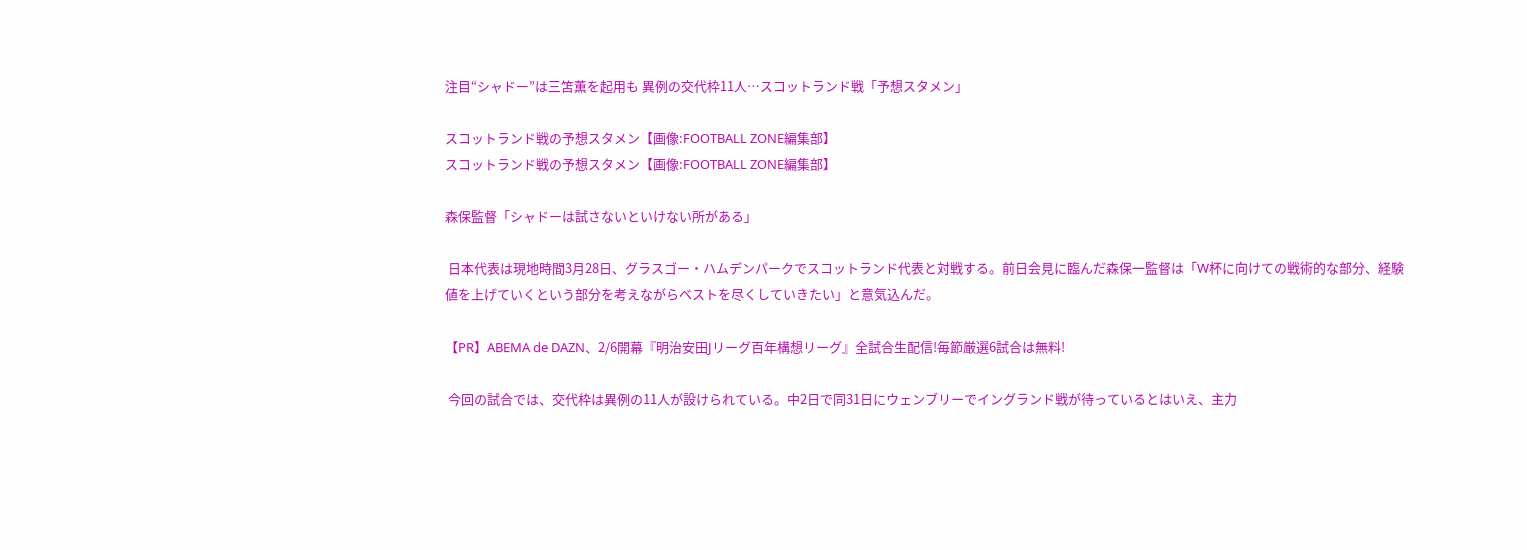注目“シャドー”は三笘薫を起用も 異例の交代枠11人…スコットランド戦「予想スタメン」

スコットランド戦の予想スタメン【画像:FOOTBALL ZONE編集部】
スコットランド戦の予想スタメン【画像:FOOTBALL ZONE編集部】

森保監督「シャドーは試さないといけない所がある」

 日本代表は現地時間3月28日、グラスゴー・ハムデンパークでスコットランド代表と対戦する。前日会見に臨んだ森保一監督は「W杯に向けての戦術的な部分、経験値を上げていくという部分を考えながらベストを尽くしていきたい」と意気込んだ。

【PR】ABEMA de DAZN、2/6開幕『明治安田Jリーグ百年構想リーグ』全試合生配信!毎節厳選6試合は無料!

 今回の試合では、交代枠は異例の11人が設けられている。中2日で同31日にウェンブリーでイングランド戦が待っているとはいえ、主力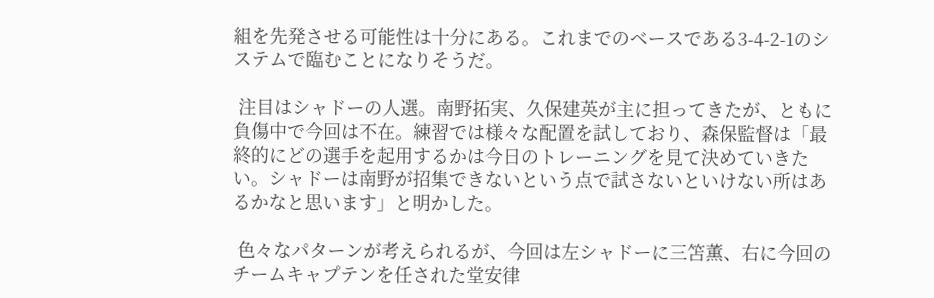組を先発させる可能性は十分にある。これまでのベースである3-4-2-1のシステムで臨むことになりそうだ。

 注目はシャドーの人選。南野拓実、久保建英が主に担ってきたが、ともに負傷中で今回は不在。練習では様々な配置を試しており、森保監督は「最終的にどの選手を起用するかは今日のトレーニングを見て決めていきたい。シャドーは南野が招集できないという点で試さないといけない所はあるかなと思います」と明かした。

 色々なパターンが考えられるが、今回は左シャドーに三笘薫、右に今回のチームキャプテンを任された堂安律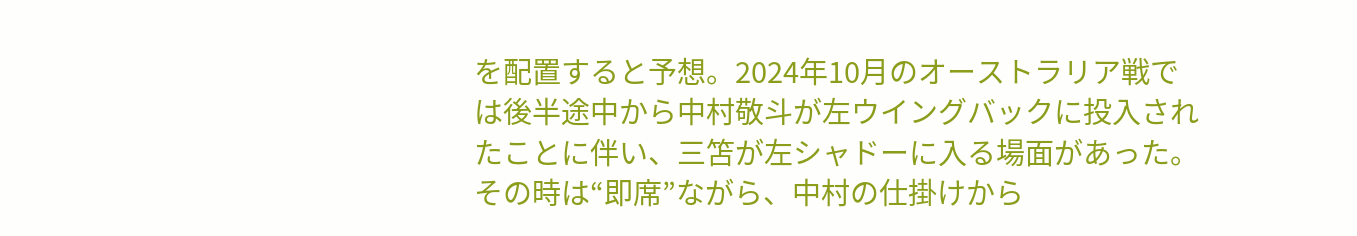を配置すると予想。2024年10月のオーストラリア戦では後半途中から中村敬斗が左ウイングバックに投入されたことに伴い、三笘が左シャドーに入る場面があった。その時は“即席”ながら、中村の仕掛けから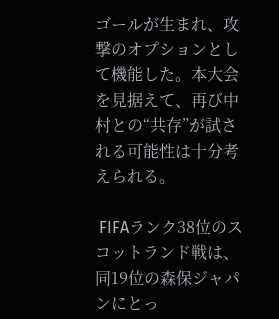ゴールが生まれ、攻撃のオプションとして機能した。本大会を見据えて、再び中村との“共存”が試される可能性は十分考えられる。

 FIFAランク38位のスコットランド戦は、同19位の森保ジャパンにとっ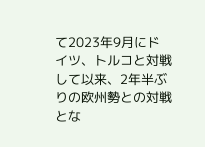て2023年9月にドイツ、トルコと対戦して以来、2年半ぶりの欧州勢との対戦とな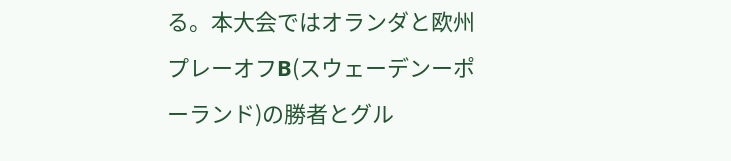る。本大会ではオランダと欧州プレーオフB(スウェーデンーポーランド)の勝者とグル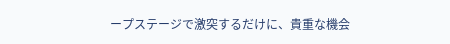ープステージで激突するだけに、貴重な機会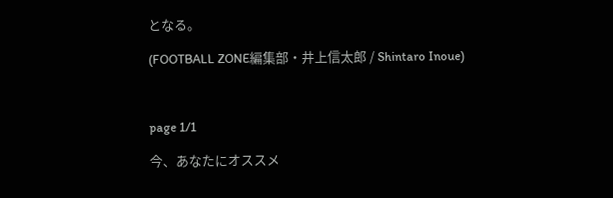となる。

(FOOTBALL ZONE編集部・井上信太郎 / Shintaro Inoue)



page 1/1

今、あなたにオススメ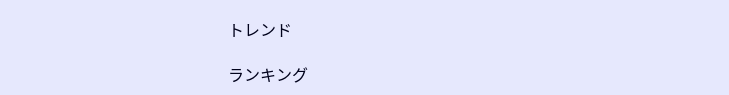トレンド

ランキング